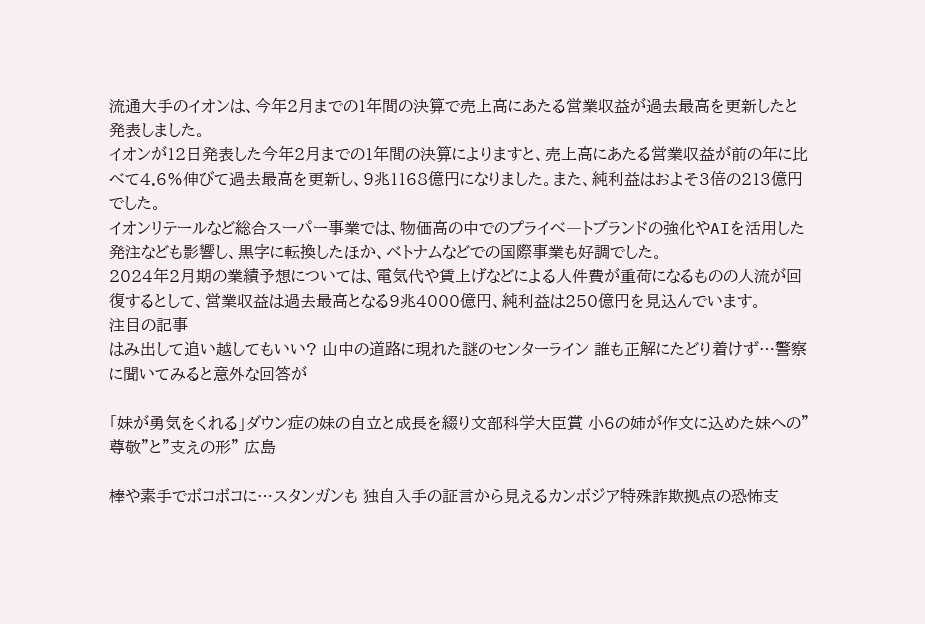流通大手のイオンは、今年2月までの1年間の決算で売上高にあたる営業収益が過去最高を更新したと発表しました。
イオンが12日発表した今年2月までの1年間の決算によりますと、売上高にあたる営業収益が前の年に比べて4.6%伸びて過去最高を更新し、9兆1168億円になりました。また、純利益はおよそ3倍の213億円でした。
イオンリテールなど総合スーパー事業では、物価高の中でのプライべ―トブランドの強化やAIを活用した発注なども影響し、黒字に転換したほか、ベトナムなどでの国際事業も好調でした。
2024年2月期の業績予想については、電気代や賃上げなどによる人件費が重荷になるものの人流が回復するとして、営業収益は過去最高となる9兆4000億円、純利益は250億円を見込んでいます。
注目の記事
はみ出して追い越してもいい? 山中の道路に現れた謎のセンターライン 誰も正解にたどり着けず…警察に聞いてみると意外な回答が

「妹が勇気をくれる」ダウン症の妹の自立と成長を綴り文部科学大臣賞 小6の姉が作文に込めた妹への”尊敬”と”支えの形” 広島

棒や素手でボコボコに…スタンガンも 独自入手の証言から見えるカンボジア特殊詐欺拠点の恐怖支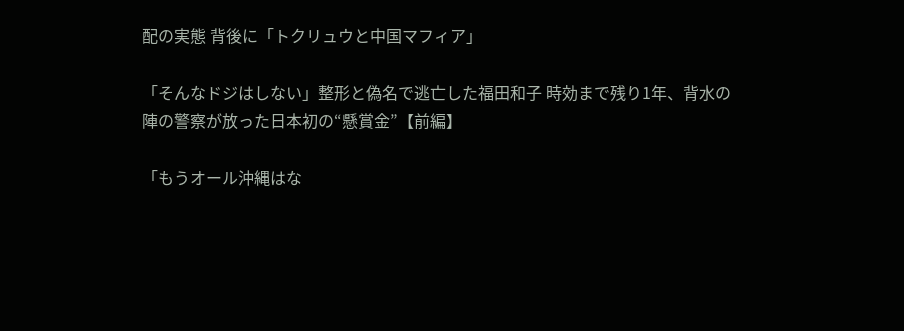配の実態 背後に「トクリュウと中国マフィア」

「そんなドジはしない」整形と偽名で逃亡した福田和子 時効まで残り1年、背水の陣の警察が放った日本初の“懸賞金”【前編】

「もうオール沖縄はな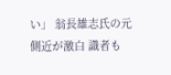い」 翁長雄志氏の元側近が激白 識者も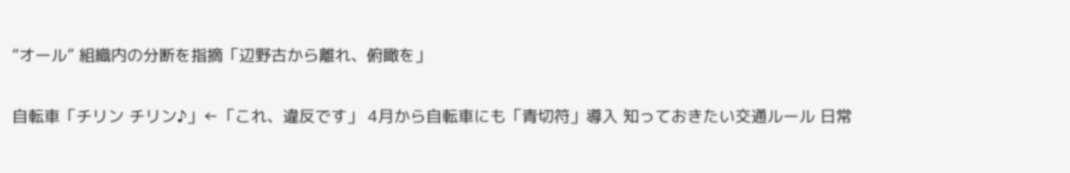“オール” 組織内の分断を指摘「辺野古から離れ、俯瞰を」

自転車「チリン チリン♪」←「これ、違反です」 4月から自転車にも「青切符」導入 知っておきたい交通ルール 日常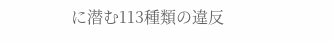に潜む113種類の違反